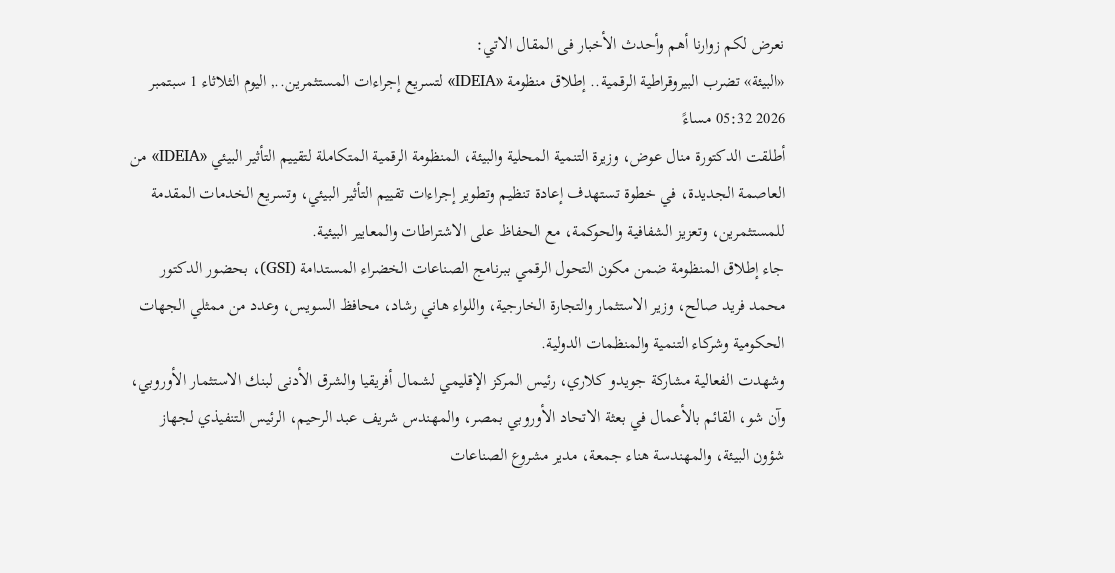نعرض لكم زوارنا أهم وأحدث الأخبار فى المقال الاتي:
«البيئة» تضرب البيروقراطية الرقمية.. إطلاق منظومة «IDEIA» لتسريع إجراءات المستثمرين.., اليوم الثلاثاء 1 سبتمبر 2026 05:32 مساءً
أطلقت الدكتورة منال عوض، وزيرة التنمية المحلية والبيئة، المنظومة الرقمية المتكاملة لتقييم التأثير البيئي «IDEIA» من العاصمة الجديدة، في خطوة تستهدف إعادة تنظيم وتطوير إجراءات تقييم التأثير البيئي، وتسريع الخدمات المقدمة للمستثمرين، وتعزيز الشفافية والحوكمة، مع الحفاظ على الاشتراطات والمعايير البيئية.
جاء إطلاق المنظومة ضمن مكون التحول الرقمي ببرنامج الصناعات الخضراء المستدامة (GSI)، بحضور الدكتور محمد فريد صالح، وزير الاستثمار والتجارة الخارجية، واللواء هاني رشاد، محافظ السويس، وعدد من ممثلي الجهات الحكومية وشركاء التنمية والمنظمات الدولية.
وشهدت الفعالية مشاركة جويدو كلاري، رئيس المركز الإقليمي لشمال أفريقيا والشرق الأدنى لبنك الاستثمار الأوروبي، وآن شو، القائم بالأعمال في بعثة الاتحاد الأوروبي بمصر، والمهندس شريف عبد الرحيم، الرئيس التنفيذي لجهاز شؤون البيئة، والمهندسة هناء جمعة، مدير مشروع الصناعات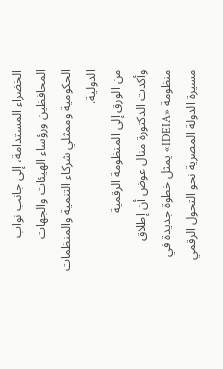الخضراء المستدامة، إلى جانب نواب المحافظين ورؤساء الهيئات والجهات الحكومية وممثلي شركاء التنمية والمنظمات الدولية.
من الورق إلى المنظومة الرقمية
وأكدت الدكتورة منال عوض أن إطلاق منظومة «IDEIA» يمثل خطوة جديدة في مسيرة الدولة المصرية نحو التحول الرقمي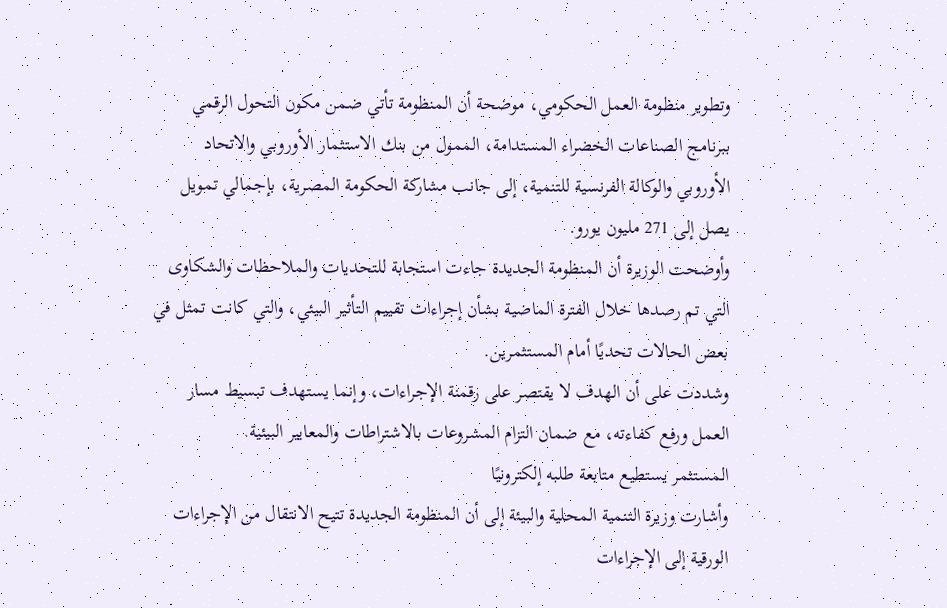وتطوير منظومة العمل الحكومي، موضحة أن المنظومة تأتي ضمن مكون التحول الرقمي ببرنامج الصناعات الخضراء المستدامة، الممول من بنك الاستثمار الأوروبي والاتحاد الأوروبي والوكالة الفرنسية للتنمية، إلى جانب مشاركة الحكومة المصرية، بإجمالي تمويل يصل إلى 271 مليون يورو.
وأوضحت الوزيرة أن المنظومة الجديدة جاءت استجابة للتحديات والملاحظات والشكاوى التي تم رصدها خلال الفترة الماضية بشأن إجراءات تقييم التأثير البيئي، والتي كانت تمثل في بعض الحالات تحديًا أمام المستثمرين.
وشددت على أن الهدف لا يقتصر على رقمنة الإجراءات، وإنما يستهدف تبسيط مسار العمل ورفع كفاءته، مع ضمان التزام المشروعات بالاشتراطات والمعايير البيئية.
المستثمر يستطيع متابعة طلبه إلكترونيًا
وأشارت وزيرة التنمية المحلية والبيئة إلى أن المنظومة الجديدة تتيح الانتقال من الإجراءات الورقية إلى الإجراءات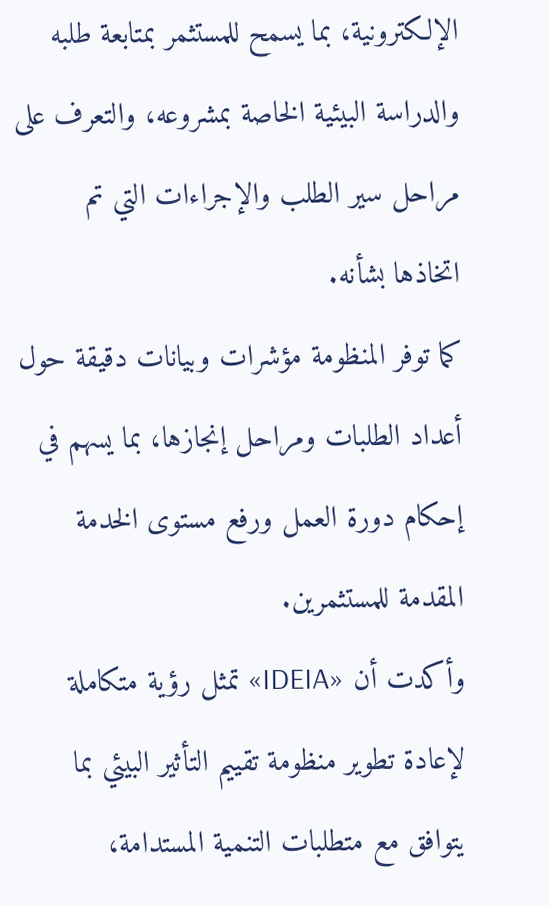الإلكترونية، بما يسمح للمستثمر بمتابعة طلبه والدراسة البيئية الخاصة بمشروعه، والتعرف على مراحل سير الطلب والإجراءات التي تم اتخاذها بشأنه.
كما توفر المنظومة مؤشرات وبيانات دقيقة حول أعداد الطلبات ومراحل إنجازها، بما يسهم في إحكام دورة العمل ورفع مستوى الخدمة المقدمة للمستثمرين.
وأكدت أن «IDEIA» تمثل رؤية متكاملة لإعادة تطوير منظومة تقييم التأثير البيئي بما يتوافق مع متطلبات التنمية المستدامة،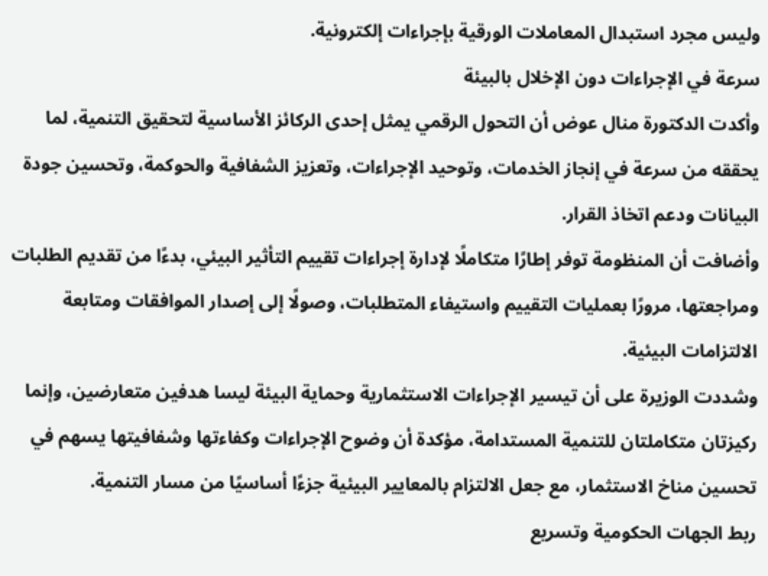وليس مجرد استبدال المعاملات الورقية بإجراءات إلكترونية.
سرعة في الإجراءات دون الإخلال بالبيئة
وأكدت الدكتورة منال عوض أن التحول الرقمي يمثل إحدى الركائز الأساسية لتحقيق التنمية، لما يحققه من سرعة في إنجاز الخدمات، وتوحيد الإجراءات، وتعزيز الشفافية والحوكمة، وتحسين جودة البيانات ودعم اتخاذ القرار.
وأضافت أن المنظومة توفر إطارًا متكاملًا لإدارة إجراءات تقييم التأثير البيئي، بدءًا من تقديم الطلبات ومراجعتها، مرورًا بعمليات التقييم واستيفاء المتطلبات، وصولًا إلى إصدار الموافقات ومتابعة الالتزامات البيئية.
وشددت الوزيرة على أن تيسير الإجراءات الاستثمارية وحماية البيئة ليسا هدفين متعارضين، وإنما ركيزتان متكاملتان للتنمية المستدامة، مؤكدة أن وضوح الإجراءات وكفاءتها وشفافيتها يسهم في تحسين مناخ الاستثمار، مع جعل الالتزام بالمعايير البيئية جزءًا أساسيًا من مسار التنمية.
ربط الجهات الحكومية وتسريع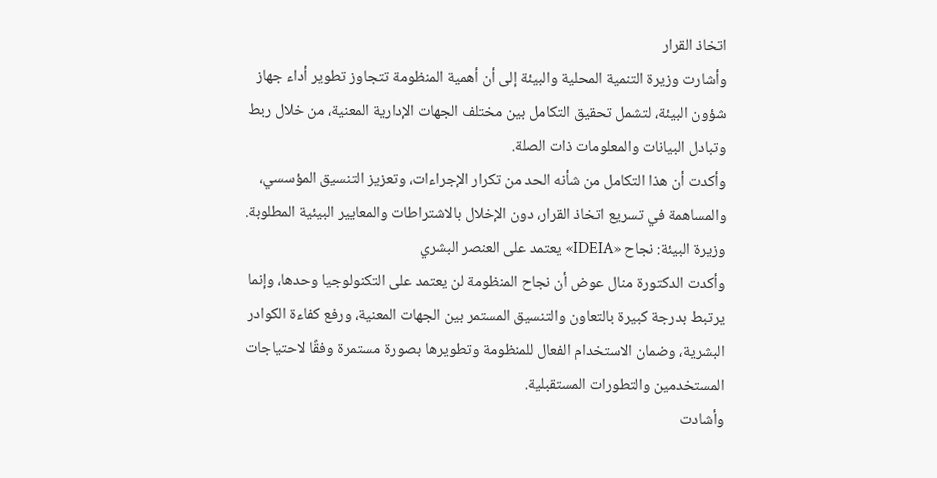اتخاذ القرار
وأشارت وزيرة التنمية المحلية والبيئة إلى أن أهمية المنظومة تتجاوز تطوير أداء جهاز شؤون البيئة، لتشمل تحقيق التكامل بين مختلف الجهات الإدارية المعنية، من خلال ربط وتبادل البيانات والمعلومات ذات الصلة.
وأكدت أن هذا التكامل من شأنه الحد من تكرار الإجراءات، وتعزيز التنسيق المؤسسي، والمساهمة في تسريع اتخاذ القرار، دون الإخلال بالاشتراطات والمعايير البيئية المطلوبة.
وزيرة البيئة: نجاح «IDEIA» يعتمد على العنصر البشري
وأكدت الدكتورة منال عوض أن نجاح المنظومة لن يعتمد على التكنولوجيا وحدها، وإنما يرتبط بدرجة كبيرة بالتعاون والتنسيق المستمر بين الجهات المعنية، ورفع كفاءة الكوادر البشرية، وضمان الاستخدام الفعال للمنظومة وتطويرها بصورة مستمرة وفقًا لاحتياجات المستخدمين والتطورات المستقبلية.
وأشادت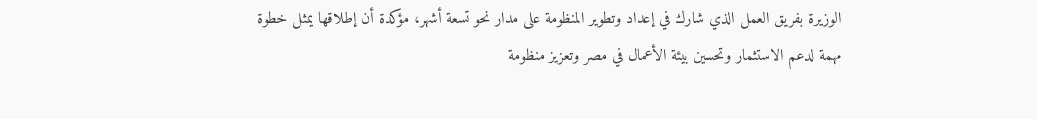الوزيرة بفريق العمل الذي شارك في إعداد وتطوير المنظومة على مدار نحو تسعة أشهر، مؤكدة أن إطلاقها يمثل خطوة مهمة لدعم الاستثمار وتحسين بيئة الأعمال في مصر وتعزيز منظومة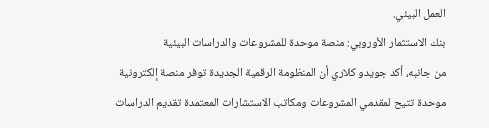العمل البيئي.
بنك الاستثمار الأوروبي: منصة موحدة للمشروعات والدراسات البيئية
من جانبه، أكد جويدو كلاري أن المنظومة الرقمية الجديدة توفر منصة إلكترونية موحدة تتيح لمقدمي المشروعات ومكاتب الاستشارات المعتمدة تقديم الدراسات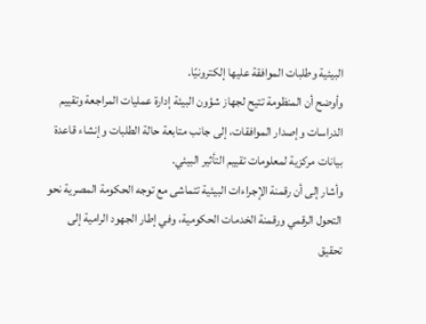البيئية وطلبات الموافقة عليها إلكترونيًا.
وأوضح أن المنظومة تتيح لجهاز شؤون البيئة إدارة عمليات المراجعة وتقييم الدراسات وإصدار الموافقات، إلى جانب متابعة حالة الطلبات وإنشاء قاعدة بيانات مركزية لمعلومات تقييم التأثير البيئي.
وأشار إلى أن رقمنة الإجراءات البيئية تتماشى مع توجه الحكومة المصرية نحو التحول الرقمي ورقمنة الخدمات الحكومية، وفي إطار الجهود الرامية إلى تحقيق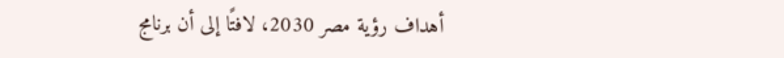أهداف رؤية مصر 2030، لافتًا إلى أن برنامج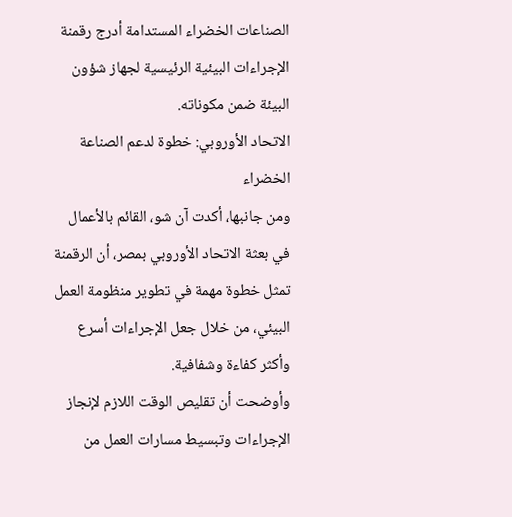الصناعات الخضراء المستدامة أدرج رقمنة الإجراءات البيئية الرئيسية لجهاز شؤون البيئة ضمن مكوناته.
الاتحاد الأوروبي: خطوة لدعم الصناعة الخضراء
ومن جانبها، أكدت آن شو، القائم بالأعمال في بعثة الاتحاد الأوروبي بمصر، أن الرقمنة تمثل خطوة مهمة في تطوير منظومة العمل البيئي، من خلال جعل الإجراءات أسرع وأكثر كفاءة وشفافية.
وأوضحت أن تقليص الوقت اللازم لإنجاز الإجراءات وتبسيط مسارات العمل من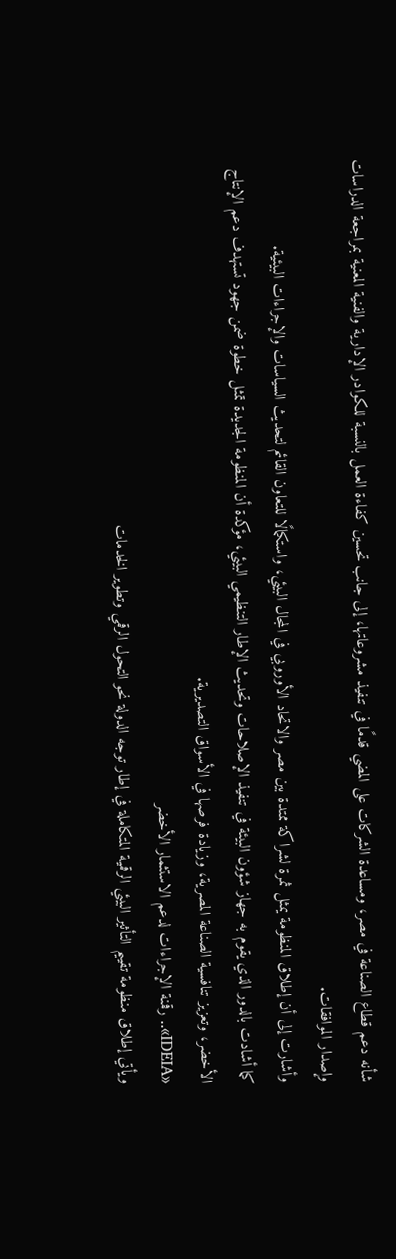شأنه دعم قطاع الصناعة في مصر، ومساعدة الشركات على المضي قدمًا في تنفيذ مشروعاتها، إلى جانب تحسين كفاءة العمل بالنسبة للكوادر الإدارية والفنية المعنية بمراجعة الدراسات وإصدار الموافقات.
وأشارت إلى أن إطلاق المنظومة يمثل ثمرة لشراكة ممتدة بين مصر والاتحاد الأوروبي في المجال البيئي، واستكمالًا للتعاون القائم لتحديث السياسات والإجراءات البيئية.
كما أشادت بالدور الذي يقوم به جهاز شؤون البيئة في تنفيذ الإصلاحات وتحديث الإطار التنظيمي البيئي، مؤكدة أن المنظومة الجديدة تمثل خطوة ضمن جهود تستهدف دعم الإنتاج الأخضر، وتعزيز تنافسية الصناعة المصرية، وزيادة فرصها في الأسواق التصديرية.
«IDEIA».. رقمنة الإجراءات لدعم الاستثمار الأخضر
ويأتي إطلاق منظومة تقييم التأثير البيئي الرقمية المتكاملة في إطار توجه الدولة نحو التحول الرقمي وتطوير الخدمات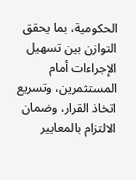الحكومية، بما يحقق التوازن بين تسهيل الإجراءات أمام المستثمرين، وتسريع اتخاذ القرار، وضمان الالتزام بالمعايير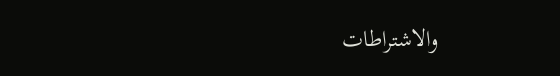والاشتراطات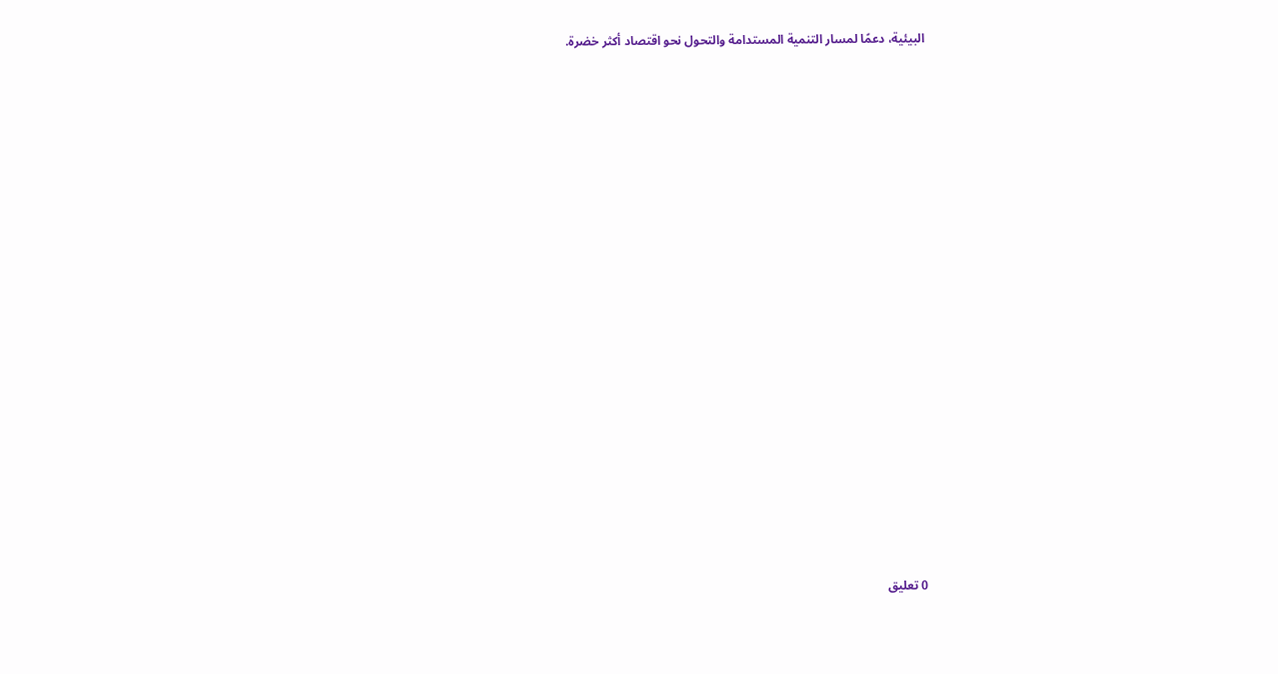البيئية، دعمًا لمسار التنمية المستدامة والتحول نحو اقتصاد أكثر خضرة.


















0 تعليق